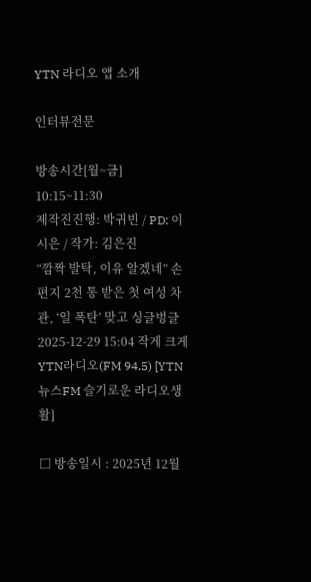YTN 라디오 앱 소개

인터뷰전문

방송시간[월~금] 10:15~11:30
제작진진행: 박귀빈 / PD: 이시은 / 작가: 김은진
“깜짝 발탁, 이유 알겠네” 손편지 2천 통 받은 첫 여성 차관, ‘일 폭탄’ 맞고 싱글벙글
2025-12-29 15:04 작게 크게
YTN라디오(FM 94.5) [YTN 뉴스FM 슬기로운 라디오생활]

□ 방송일시 : 2025년 12월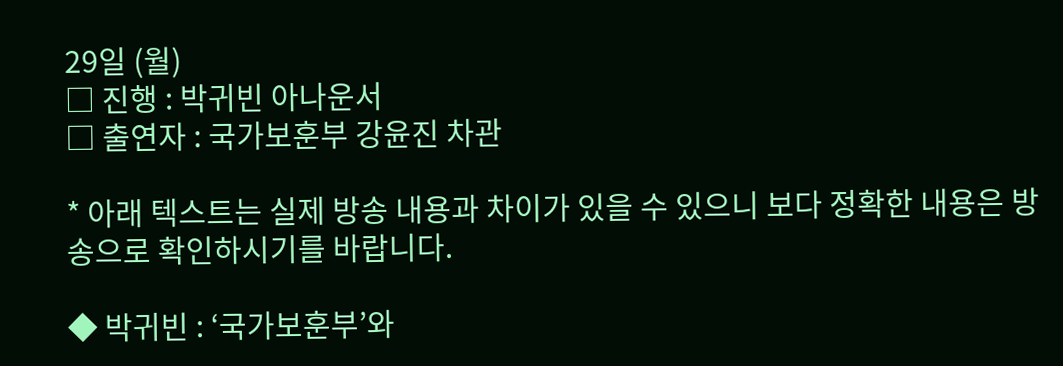29일 (월)
□ 진행 : 박귀빈 아나운서
□ 출연자 : 국가보훈부 강윤진 차관

* 아래 텍스트는 실제 방송 내용과 차이가 있을 수 있으니 보다 정확한 내용은 방송으로 확인하시기를 바랍니다.

◆ 박귀빈 : ‘국가보훈부’와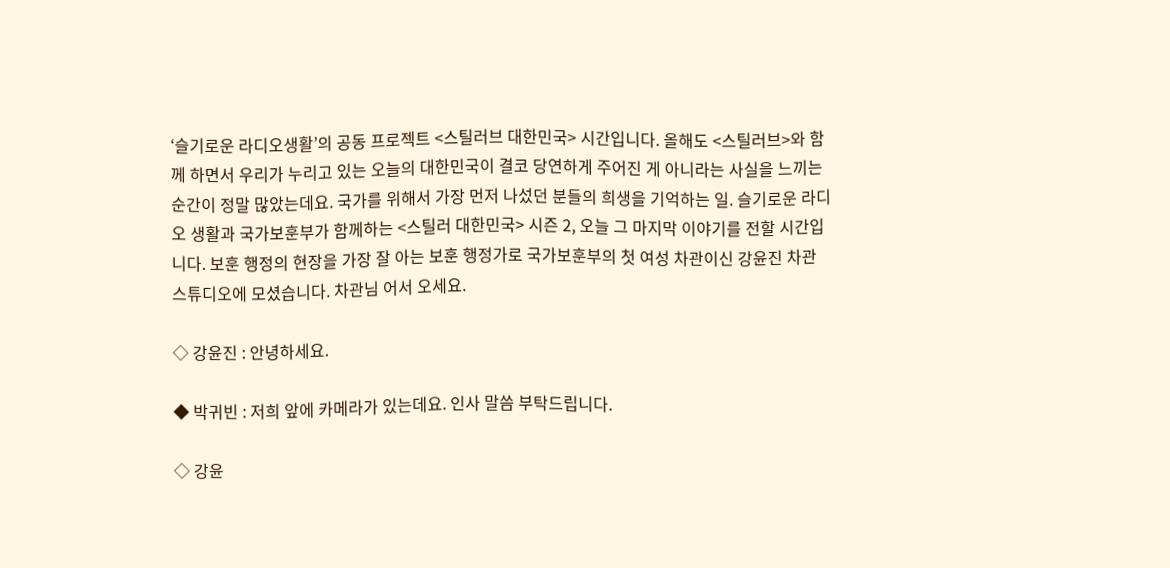‘슬기로운 라디오생활’의 공동 프로젝트 <스틸러브 대한민국> 시간입니다. 올해도 <스틸러브>와 함께 하면서 우리가 누리고 있는 오늘의 대한민국이 결코 당연하게 주어진 게 아니라는 사실을 느끼는 순간이 정말 많았는데요. 국가를 위해서 가장 먼저 나섰던 분들의 희생을 기억하는 일. 슬기로운 라디오 생활과 국가보훈부가 함께하는 <스틸러 대한민국> 시즌 2, 오늘 그 마지막 이야기를 전할 시간입니다. 보훈 행정의 현장을 가장 잘 아는 보훈 행정가로 국가보훈부의 첫 여성 차관이신 강윤진 차관 스튜디오에 모셨습니다. 차관님 어서 오세요.

◇ 강윤진 : 안녕하세요.

◆ 박귀빈 : 저희 앞에 카메라가 있는데요. 인사 말씀 부탁드립니다.

◇ 강윤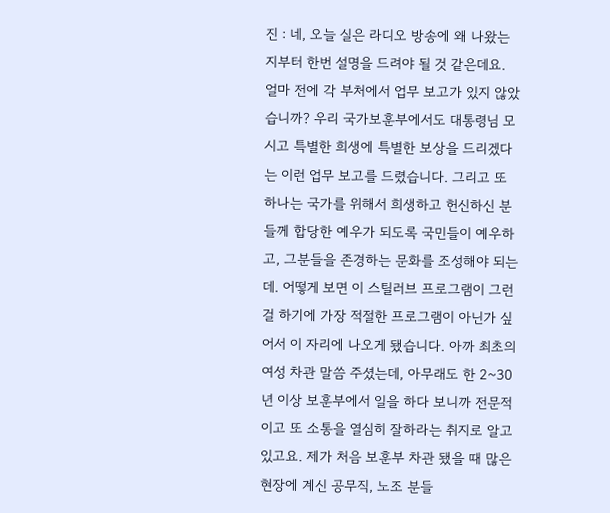진 : 네, 오늘 실은 라디오 방송에 왜 나왔는지부터 한번 설명을 드려야 될 것 같은데요. 얼마 전에 각 부처에서 업무 보고가 있지 않았습니까? 우리 국가보훈부에서도 대통령님 모시고 특별한 희생에 특별한 보상을 드리겠다는 이런 업무 보고를 드렸습니다. 그리고 또 하나는 국가를 위해서 희생하고 헌신하신 분들께 합당한 예우가 되도록 국민들이 예우하고, 그분들을 존경하는 문화를 조성해야 되는데. 어떻게 보면 이 스틸러브 프로그램이 그런 걸 하기에 가장 적절한 프로그램이 아닌가 싶어서 이 자리에 나오게 됐습니다. 아까 최초의 여성 차관 말씀 주셨는데, 아무래도 한 2~30년 이상 보훈부에서 일을 하다 보니까 전문적이고 또 소통을 열심히 잘하라는 취지로 알고 있고요. 제가 처음 보훈부 차관 됐을 때 많은 현장에 계신 공무직, 노조 분들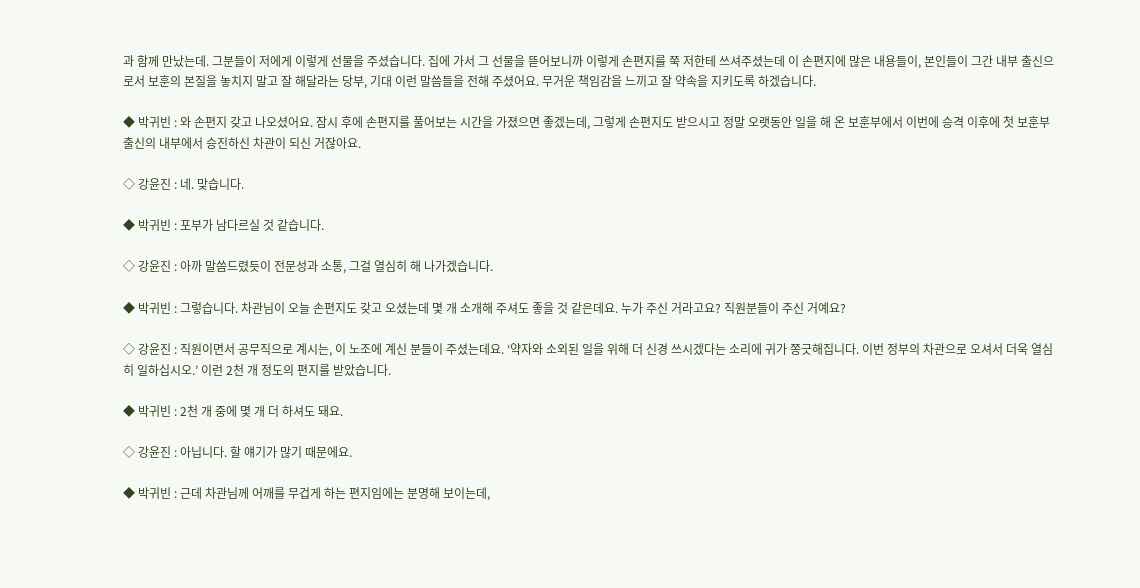과 함께 만났는데. 그분들이 저에게 이렇게 선물을 주셨습니다. 집에 가서 그 선물을 뜯어보니까 이렇게 손편지를 쭉 저한테 쓰셔주셨는데 이 손편지에 많은 내용들이, 본인들이 그간 내부 출신으로서 보훈의 본질을 놓치지 말고 잘 해달라는 당부, 기대 이런 말씀들을 전해 주셨어요. 무거운 책임감을 느끼고 잘 약속을 지키도록 하겠습니다.

◆ 박귀빈 : 와 손편지 갖고 나오셨어요. 잠시 후에 손편지를 풀어보는 시간을 가졌으면 좋겠는데, 그렇게 손편지도 받으시고 정말 오랫동안 일을 해 온 보훈부에서 이번에 승격 이후에 첫 보훈부 출신의 내부에서 승진하신 차관이 되신 거잖아요.

◇ 강윤진 : 네. 맞습니다.

◆ 박귀빈 : 포부가 남다르실 것 같습니다.

◇ 강윤진 : 아까 말씀드렸듯이 전문성과 소통, 그걸 열심히 해 나가겠습니다.

◆ 박귀빈 : 그렇습니다. 차관님이 오늘 손편지도 갖고 오셨는데 몇 개 소개해 주셔도 좋을 것 같은데요. 누가 주신 거라고요? 직원분들이 주신 거예요?

◇ 강윤진 : 직원이면서 공무직으로 계시는, 이 노조에 계신 분들이 주셨는데요. ‘약자와 소외된 일을 위해 더 신경 쓰시겠다는 소리에 귀가 쫑긋해집니다. 이번 정부의 차관으로 오셔서 더욱 열심히 일하십시오.’ 이런 2천 개 정도의 편지를 받았습니다.

◆ 박귀빈 : 2천 개 중에 몇 개 더 하셔도 돼요.

◇ 강윤진 : 아닙니다. 할 얘기가 많기 때문에요.

◆ 박귀빈 : 근데 차관님께 어깨를 무겁게 하는 편지임에는 분명해 보이는데,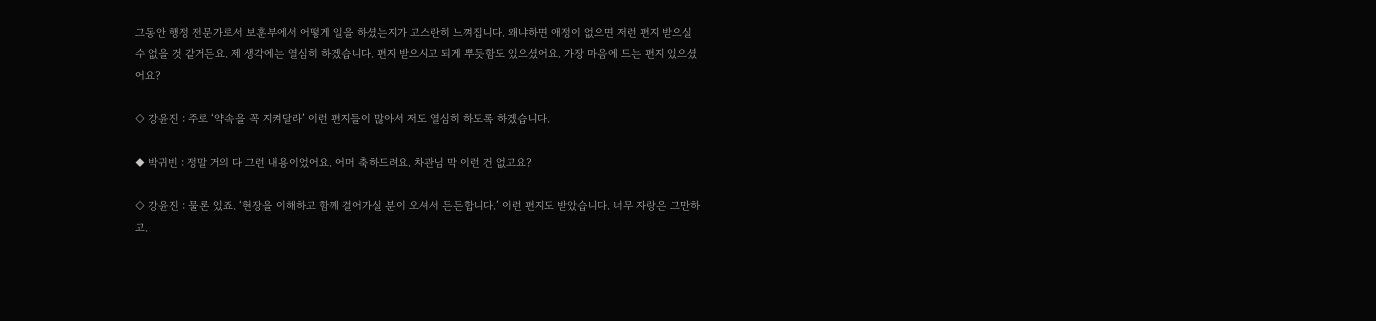그동안 행정 전문가로서 보훈부에서 어떻게 일을 하셨는지가 고스란히 느껴집니다. 왜냐하면 애정이 없으면 저런 편지 받으실 수 없을 것 같거든요. 제 생각에는 열심히 하겠습니다. 편지 받으시고 되게 뿌듯함도 있으셨어요. 가장 마음에 드는 편지 있으셨어요?

◇ 강윤진 : 주로 ‘약속을 꼭 지켜달라’ 이런 편지들이 많아서 저도 열심히 하도록 하겠습니다.

◆ 박귀빈 : 정말 거의 다 그런 내용이었어요. 어머 축하드려요. 차관님 막 이런 건 없고요?

◇ 강윤진 : 물론 있죠. ‘현장을 이해하고 함께 걸어가실 분이 오셔서 든든합니다.’ 이런 편지도 받았습니다. 너무 자랑은 그만하고.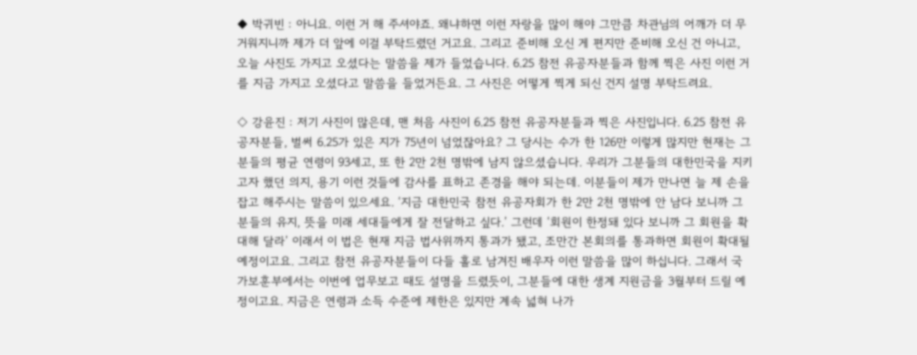◆ 박귀빈 : 아니요. 이런 거 해 주셔야죠. 왜냐하면 이런 자랑을 많이 해야 그만큼 차관님의 어깨가 더 무거워지니까 제가 더 앞에 이걸 부탁드렸던 거고요. 그리고 준비해 오신 게 편지만 준비해 오신 건 아니고, 오늘 사진도 가지고 오셨다는 말씀을 제가 들었습니다. 6.25 참전 유공자분들과 함께 찍은 사진 이런 거를 지금 가지고 오셨다고 말씀을 들었거든요. 그 사진은 어떻게 찍게 되신 건지 설명 부탁드려요.

◇ 강윤진 : 저기 사진이 많은데, 맨 처음 사진이 6.25 참전 유공자분들과 찍은 사진입니다. 6.25 참전 유공자분들, 벌써 6.25가 있은 지가 75년이 넘었잖아요? 그 당시는 수가 한 126만 이렇게 많지만 현재는 그분들의 평균 연령이 93세고, 또 한 2만 2천 명밖에 남지 않으셨습니다. 우리가 그분들의 대한민국을 지키고자 했던 의지, 용기 이런 것들에 감사를 표하고 존경을 해야 되는데. 이분들이 제가 만나면 늘 제 손을 잡고 해주시는 말씀이 있으세요. ‘지금 대한민국 참전 유공자회가 한 2만 2천 명밖에 안 남다 보니까 그분들의 유지, 뜻을 미래 세대들에게 잘 전달하고 싶다.’ 그런데 ‘회원이 한정돼 있다 보니까 그 회원을 확대해 달라’ 이래서 이 법은 현재 지금 법사위까지 통과가 됐고, 조만간 본회의를 통과하면 회원이 확대될 예정이고요. 그리고 참전 유공자분들이 다들 홀로 남겨진 배우자 이런 말씀을 많이 하십니다. 그래서 국가보훈부에서는 이번에 업무보고 때도 설명을 드렸듯이, 그분들에 대한 생계 지원금을 3월부터 드릴 예정이고요. 지금은 연령과 소득 수준에 제한은 있지만 계속 넓혀 나가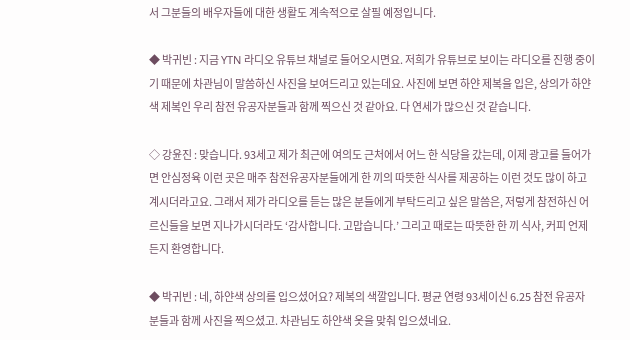서 그분들의 배우자들에 대한 생활도 계속적으로 살필 예정입니다.

◆ 박귀빈 : 지금 YTN 라디오 유튜브 채널로 들어오시면요. 저희가 유튜브로 보이는 라디오를 진행 중이기 때문에 차관님이 말씀하신 사진을 보여드리고 있는데요. 사진에 보면 하얀 제복을 입은, 상의가 하얀색 제복인 우리 참전 유공자분들과 함께 찍으신 것 같아요. 다 연세가 많으신 것 같습니다.

◇ 강윤진 : 맞습니다. 93세고 제가 최근에 여의도 근처에서 어느 한 식당을 갔는데, 이제 광고를 들어가면 안심정육 이런 곳은 매주 참전유공자분들에게 한 끼의 따뜻한 식사를 제공하는 이런 것도 많이 하고 계시더라고요. 그래서 제가 라디오를 듣는 많은 분들에게 부탁드리고 싶은 말씀은, 저렇게 참전하신 어르신들을 보면 지나가시더라도 ‘감사합니다. 고맙습니다.’ 그리고 때로는 따뜻한 한 끼 식사, 커피 언제든지 환영합니다.

◆ 박귀빈 : 네, 하얀색 상의를 입으셨어요? 제복의 색깔입니다. 평균 연령 93세이신 6.25 참전 유공자 분들과 함께 사진을 찍으셨고. 차관님도 하얀색 옷을 맞춰 입으셨네요.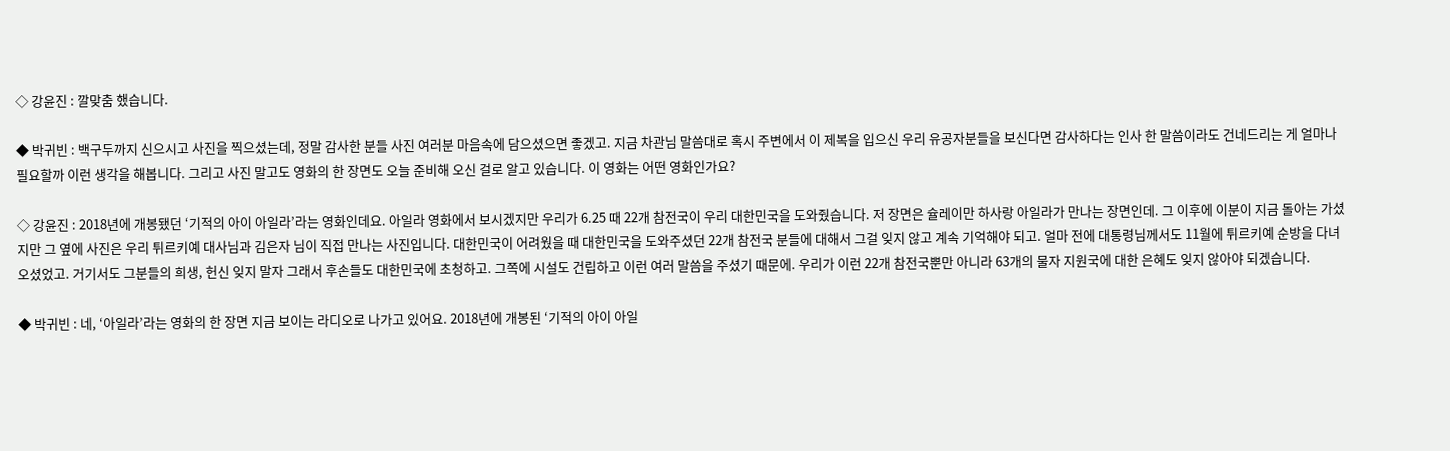◇ 강윤진 : 깔맞춤 했습니다.

◆ 박귀빈 : 백구두까지 신으시고 사진을 찍으셨는데, 정말 감사한 분들 사진 여러분 마음속에 담으셨으면 좋겠고. 지금 차관님 말씀대로 혹시 주변에서 이 제복을 입으신 우리 유공자분들을 보신다면 감사하다는 인사 한 말씀이라도 건네드리는 게 얼마나 필요할까 이런 생각을 해봅니다. 그리고 사진 말고도 영화의 한 장면도 오늘 준비해 오신 걸로 알고 있습니다. 이 영화는 어떤 영화인가요?

◇ 강윤진 : 2018년에 개봉됐던 ‘기적의 아이 아일라’라는 영화인데요. 아일라 영화에서 보시겠지만 우리가 6.25 때 22개 참전국이 우리 대한민국을 도와줬습니다. 저 장면은 슐레이만 하사랑 아일라가 만나는 장면인데. 그 이후에 이분이 지금 돌아는 가셨지만 그 옆에 사진은 우리 튀르키예 대사님과 김은자 님이 직접 만나는 사진입니다. 대한민국이 어려웠을 때 대한민국을 도와주셨던 22개 참전국 분들에 대해서 그걸 잊지 않고 계속 기억해야 되고. 얼마 전에 대통령님께서도 11월에 튀르키예 순방을 다녀오셨었고. 거기서도 그분들의 희생, 헌신 잊지 말자 그래서 후손들도 대한민국에 초청하고. 그쪽에 시설도 건립하고 이런 여러 말씀을 주셨기 때문에. 우리가 이런 22개 참전국뿐만 아니라 63개의 물자 지원국에 대한 은혜도 잊지 않아야 되겠습니다.

◆ 박귀빈 : 네, ‘아일라’라는 영화의 한 장면 지금 보이는 라디오로 나가고 있어요. 2018년에 개봉된 ‘기적의 아이 아일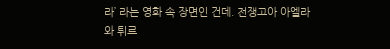라’ 라는 영화 속 장면인 건데. 전쟁고아 아엘라와 튀르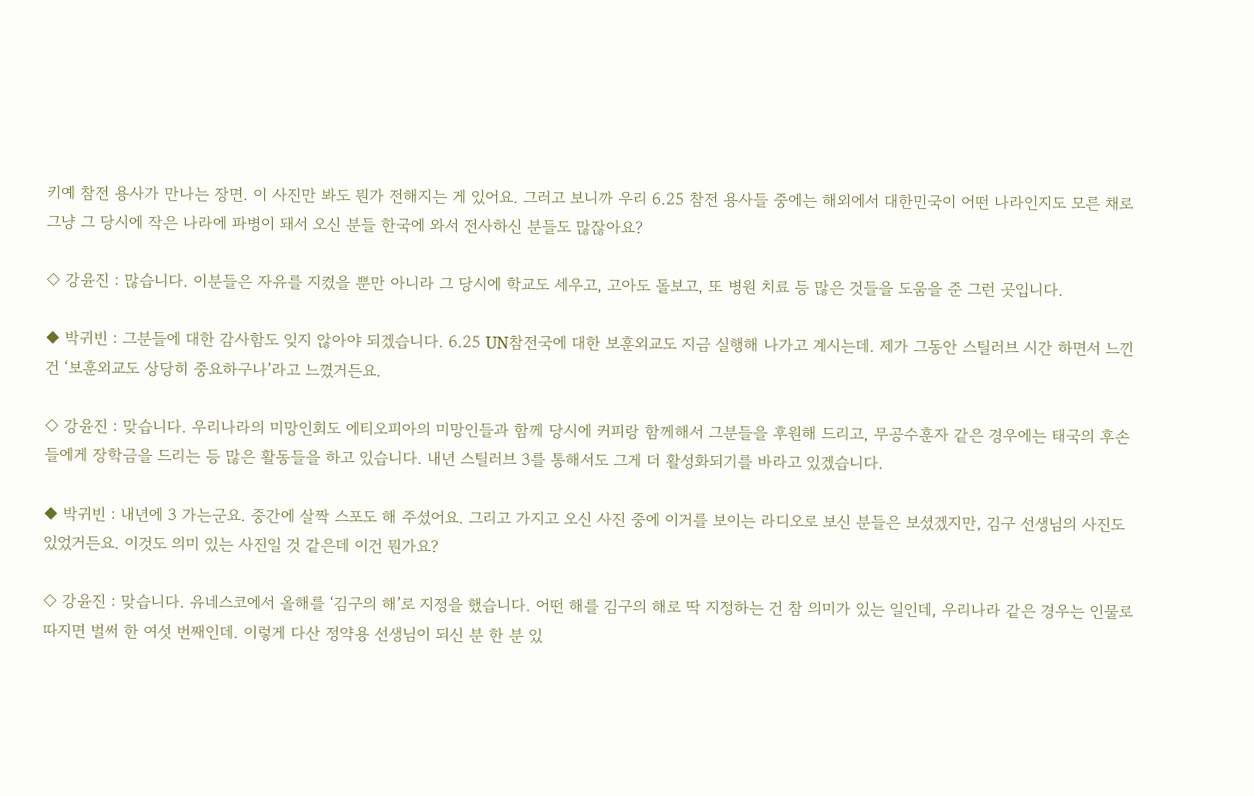키예 참전 용사가 만나는 장면. 이 사진만 봐도 뭔가 전해지는 게 있어요. 그러고 보니까 우리 6.25 참전 용사들 중에는 해외에서 대한민국이 어떤 나라인지도 모른 채로 그냥 그 당시에 작은 나라에 파병이 돼서 오신 분들 한국에 와서 전사하신 분들도 많잖아요?

◇ 강윤진 : 많습니다. 이분들은 자유를 지켰을 뿐만 아니라 그 당시에 학교도 세우고, 고아도 돌보고, 또 병원 치료 등 많은 것들을 도움을 준 그런 곳입니다.

◆ 박귀빈 : 그분들에 대한 감사함도 잊지 않아야 되겠습니다. 6.25 UN참전국에 대한 보훈외교도 지금 실행해 나가고 계시는데. 제가 그동안 스틸러브 시간 하면서 느낀 건 ‘보훈외교도 상당히 중요하구나’라고 느꼈거든요.

◇ 강윤진 : 맞습니다. 우리나라의 미망인회도 에티오피아의 미망인들과 함께 당시에 커피랑 함께해서 그분들을 후원해 드리고, 무공수훈자 같은 경우에는 태국의 후손들에게 장학금을 드리는 등 많은 활동들을 하고 있습니다. 내년 스틸러브 3를 통해서도 그게 더 활성화되기를 바라고 있겠습니다.

◆ 박귀빈 : 내년에 3 가는군요. 중간에 살짝 스포도 해 주셨어요. 그리고 가지고 오신 사진 중에 이거를 보이는 라디오로 보신 분들은 보셨겠지만, 김구 선생님의 사진도 있었거든요. 이것도 의미 있는 사진일 것 같은데 이건 뭔가요?

◇ 강윤진 : 맞습니다. 유네스코에서 올해를 ‘김구의 해’로 지정을 했습니다. 어떤 해를 김구의 해로 딱 지정하는 건 참 의미가 있는 일인데, 우리나라 같은 경우는 인물로 따지면 벌써 한 여섯 번째인데. 이렇게 다산 정약용 선생님이 되신 분 한 분 있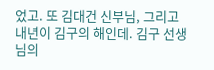었고. 또 김대건 신부님, 그리고 내년이 김구의 해인데. 김구 선생님의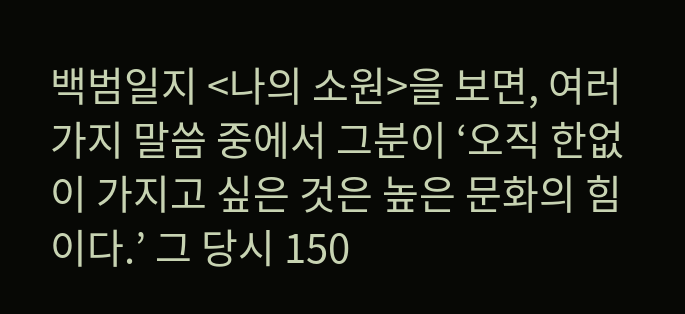백범일지 <나의 소원>을 보면, 여러 가지 말씀 중에서 그분이 ‘오직 한없이 가지고 싶은 것은 높은 문화의 힘이다.’ 그 당시 150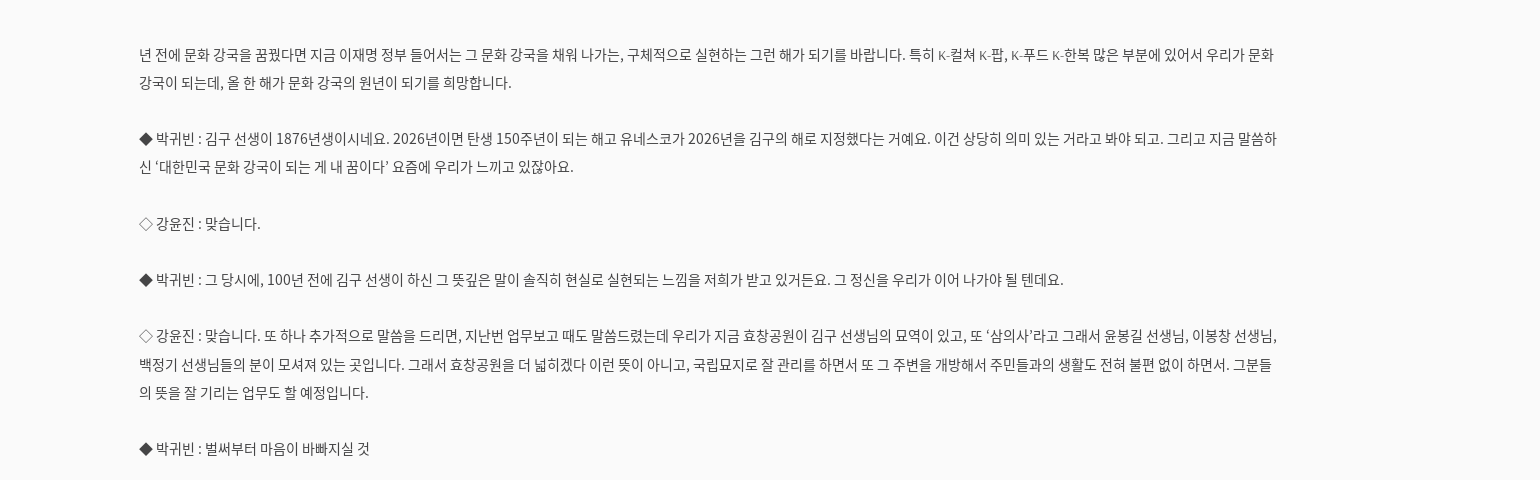년 전에 문화 강국을 꿈꿨다면 지금 이재명 정부 들어서는 그 문화 강국을 채워 나가는, 구체적으로 실현하는 그런 해가 되기를 바랍니다. 특히 K-컬쳐 K-팝, K-푸드 K-한복 많은 부분에 있어서 우리가 문화 강국이 되는데, 올 한 해가 문화 강국의 원년이 되기를 희망합니다.

◆ 박귀빈 : 김구 선생이 1876년생이시네요. 2026년이면 탄생 150주년이 되는 해고 유네스코가 2026년을 김구의 해로 지정했다는 거예요. 이건 상당히 의미 있는 거라고 봐야 되고. 그리고 지금 말씀하신 ‘대한민국 문화 강국이 되는 게 내 꿈이다’ 요즘에 우리가 느끼고 있잖아요.

◇ 강윤진 : 맞습니다.

◆ 박귀빈 : 그 당시에, 100년 전에 김구 선생이 하신 그 뜻깊은 말이 솔직히 현실로 실현되는 느낌을 저희가 받고 있거든요. 그 정신을 우리가 이어 나가야 될 텐데요.

◇ 강윤진 : 맞습니다. 또 하나 추가적으로 말씀을 드리면, 지난번 업무보고 때도 말씀드렸는데 우리가 지금 효창공원이 김구 선생님의 묘역이 있고, 또 ‘삼의사’라고 그래서 윤봉길 선생님, 이봉창 선생님, 백정기 선생님들의 분이 모셔져 있는 곳입니다. 그래서 효창공원을 더 넓히겠다 이런 뜻이 아니고, 국립묘지로 잘 관리를 하면서 또 그 주변을 개방해서 주민들과의 생활도 전혀 불편 없이 하면서. 그분들의 뜻을 잘 기리는 업무도 할 예정입니다.

◆ 박귀빈 : 벌써부터 마음이 바빠지실 것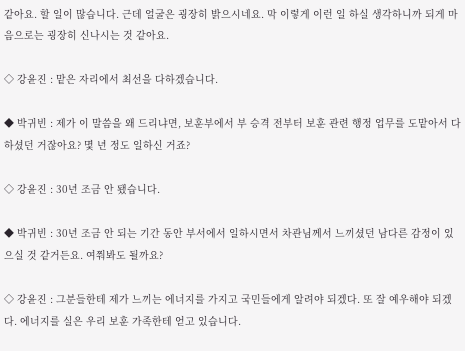같아요. 할 일이 많습니다. 근데 얼굴은 굉장히 밝으시네요. 막 이렇게 이런 일 하실 생각하니까 되게 마음으로는 굉장히 신나시는 것 같아요.

◇ 강윤진 : 맡은 자리에서 최선을 다하겠습니다.

◆ 박귀빈 : 제가 이 말씀을 왜 드리냐면, 보훈부에서 부 승격 전부터 보훈 관련 행정 업무를 도맡아서 다 하셨던 거잖아요? 몇 년 정도 일하신 거죠?

◇ 강윤진 : 30년 조금 안 됐습니다.

◆ 박귀빈 : 30년 조금 안 되는 기간 동안 부서에서 일하시면서 차관님께서 느끼셨던 남다른 감정이 있으실 것 같거든요. 여쭤봐도 될까요?

◇ 강윤진 : 그분들한테 제가 느끼는 에너지를 가지고 국민들에게 알려야 되겠다. 또 잘 예우해야 되겠다. 에너지를 실은 우리 보훈 가족한테 얻고 있습니다.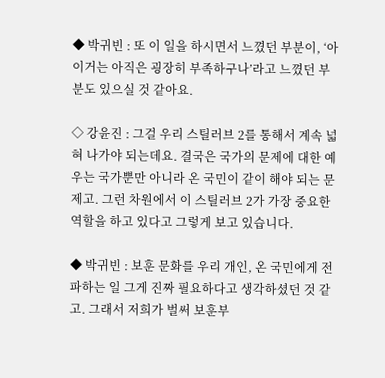◆ 박귀빈 : 또 이 일을 하시면서 느꼈던 부분이, ‘아 이거는 아직은 굉장히 부족하구나’라고 느꼈던 부분도 있으실 것 같아요.

◇ 강윤진 : 그걸 우리 스틸러브 2를 통해서 계속 넓혀 나가야 되는데요. 결국은 국가의 문제에 대한 예우는 국가뿐만 아니라 온 국민이 같이 해야 되는 문제고. 그런 차원에서 이 스틸러브 2가 가장 중요한 역할을 하고 있다고 그렇게 보고 있습니다.

◆ 박귀빈 : 보훈 문화를 우리 개인, 온 국민에게 전파하는 일 그게 진짜 필요하다고 생각하셨던 것 같고. 그래서 저희가 벌써 보훈부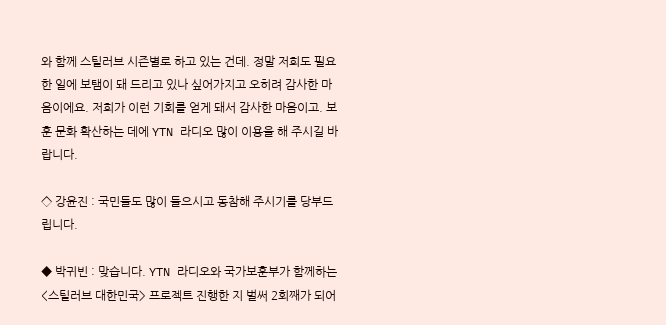와 함께 스틸러브 시즌별로 하고 있는 건데. 정말 저희도 필요한 일에 보탬이 돼 드리고 있나 싶어가지고 오히려 감사한 마음이에요. 저희가 이런 기회를 얻게 돼서 감사한 마음이고. 보훈 문화 확산하는 데에 YTN 라디오 많이 이용을 해 주시길 바랍니다.

◇ 강윤진 : 국민들도 많이 들으시고 동참해 주시기를 당부드립니다.

◆ 박귀빈 : 맞습니다. YTN 라디오와 국가보훈부가 함께하는 <스틸러브 대한민국> 프로젝트 진행한 지 벌써 2회째가 되어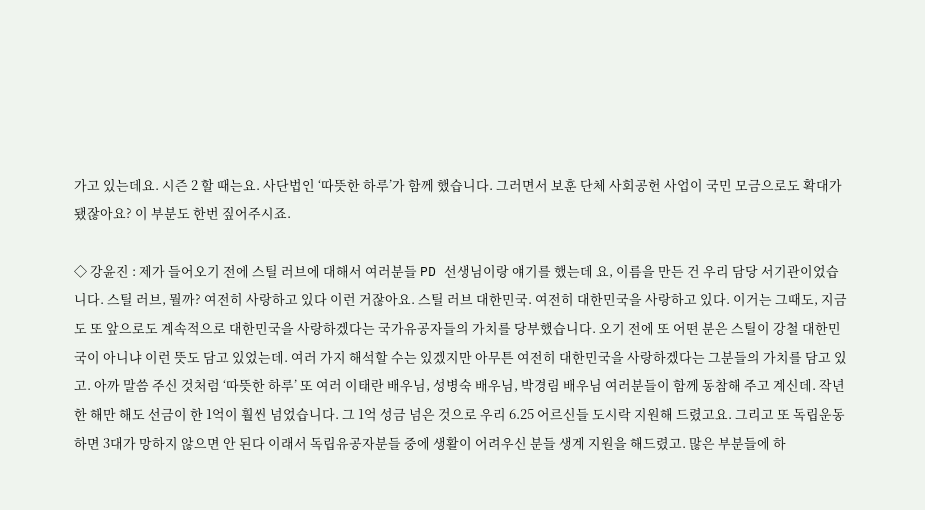가고 있는데요. 시즌 2 할 때는요. 사단법인 ‘따뜻한 하루’가 함께 했습니다. 그러면서 보훈 단체 사회공헌 사업이 국민 모금으로도 확대가 됐잖아요? 이 부분도 한번 짚어주시죠.

◇ 강윤진 : 제가 들어오기 전에 스틸 러브에 대해서 여러분들 PD 선생님이랑 얘기를 했는데 요, 이름을 만든 건 우리 담당 서기관이었습니다. 스틸 러브, 뭘까? 여전히 사랑하고 있다 이런 거잖아요. 스틸 러브 대한민국. 여전히 대한민국을 사랑하고 있다. 이거는 그때도, 지금도 또 앞으로도 계속적으로 대한민국을 사랑하겠다는 국가유공자들의 가치를 당부했습니다. 오기 전에 또 어떤 분은 스틸이 강철 대한민국이 아니냐 이런 뜻도 담고 있었는데. 여러 가지 해석할 수는 있겠지만 아무튼 여전히 대한민국을 사랑하겠다는 그분들의 가치를 담고 있고. 아까 말씀 주신 것처럼 ‘따뜻한 하루’ 또 여러 이태란 배우님, 성병숙 배우님, 박경림 배우님 여러분들이 함께 동참해 주고 계신데. 작년 한 해만 해도 선금이 한 1억이 훨씬 넘었습니다. 그 1억 성금 넘은 것으로 우리 6.25 어르신들 도시락 지원해 드렸고요. 그리고 또 독립운동하면 3대가 망하지 않으면 안 된다 이래서 독립유공자분들 중에 생활이 어려우신 분들 생계 지원을 해드렸고. 많은 부분들에 하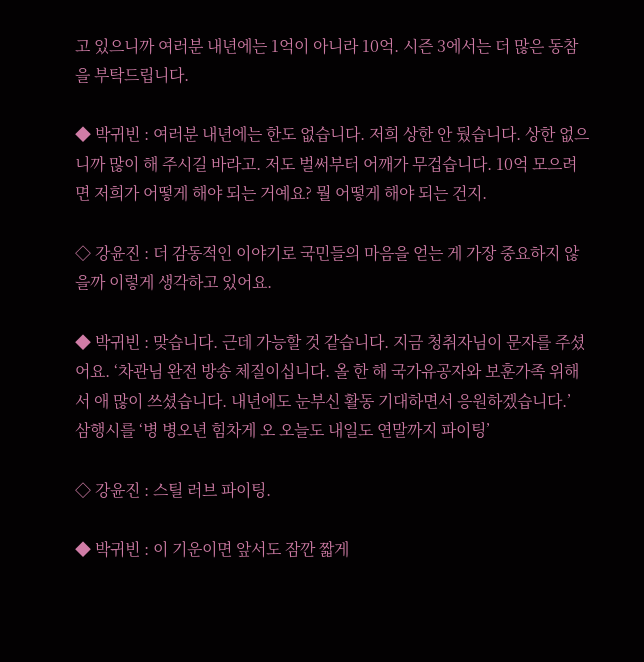고 있으니까 여러분 내년에는 1억이 아니라 10억. 시즌 3에서는 더 많은 동참을 부탁드립니다.

◆ 박귀빈 : 여러분 내년에는 한도 없습니다. 저희 상한 안 뒀습니다. 상한 없으니까 많이 해 주시길 바라고. 저도 벌써부터 어깨가 무겁습니다. 10억 모으려면 저희가 어떻게 해야 되는 거예요? 뭘 어떻게 해야 되는 건지.

◇ 강윤진 : 더 감동적인 이야기로 국민들의 마음을 얻는 게 가장 중요하지 않을까 이렇게 생각하고 있어요.

◆ 박귀빈 : 맞습니다. 근데 가능할 것 같습니다. 지금 청취자님이 문자를 주셨어요. ‘차관님 완전 방송 체질이십니다. 올 한 해 국가유공자와 보훈가족 위해서 애 많이 쓰셨습니다. 내년에도 눈부신 활동 기대하면서 응원하겠습니다.’ 삼행시를 ‘병 병오년 힘차게 오 오늘도 내일도 연말까지 파이팅’

◇ 강윤진 : 스틸 러브 파이팅.

◆ 박귀빈 : 이 기운이면 앞서도 잠깐 짧게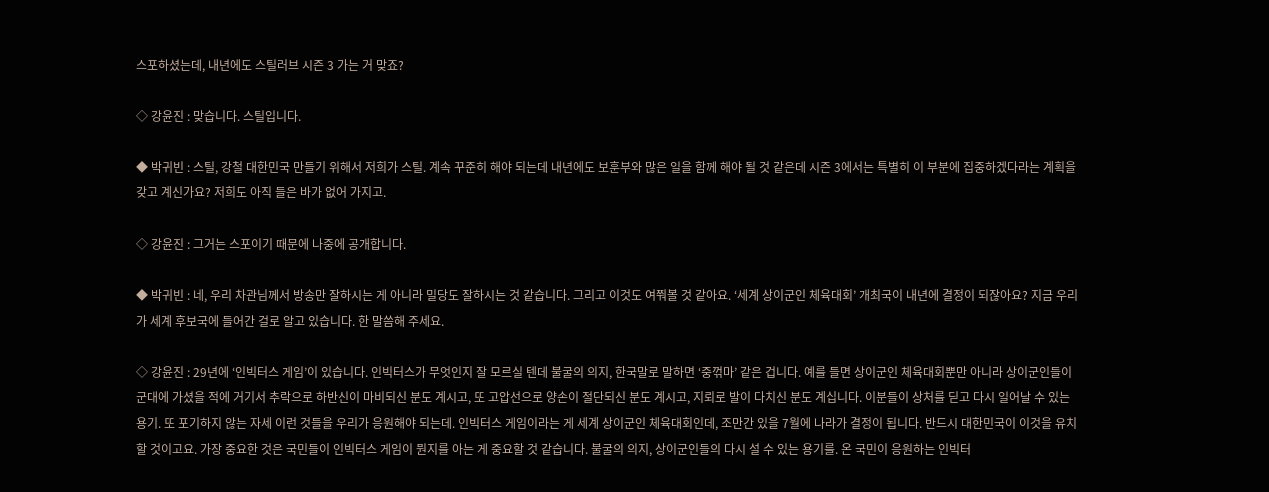스포하셨는데, 내년에도 스틸러브 시즌 3 가는 거 맞죠?

◇ 강윤진 : 맞습니다. 스틸입니다.

◆ 박귀빈 : 스틸, 강철 대한민국 만들기 위해서 저희가 스틸. 계속 꾸준히 해야 되는데 내년에도 보훈부와 많은 일을 함께 해야 될 것 같은데 시즌 3에서는 특별히 이 부분에 집중하겠다라는 계획을 갖고 계신가요? 저희도 아직 들은 바가 없어 가지고.

◇ 강윤진 : 그거는 스포이기 때문에 나중에 공개합니다.

◆ 박귀빈 : 네, 우리 차관님께서 방송만 잘하시는 게 아니라 밀당도 잘하시는 것 같습니다. 그리고 이것도 여쭤볼 것 같아요. ‘세계 상이군인 체육대회’ 개최국이 내년에 결정이 되잖아요? 지금 우리가 세계 후보국에 들어간 걸로 알고 있습니다. 한 말씀해 주세요.

◇ 강윤진 : 29년에 ‘인빅터스 게임’이 있습니다. 인빅터스가 무엇인지 잘 모르실 텐데 불굴의 의지, 한국말로 말하면 ‘중꺾마’ 같은 겁니다. 예를 들면 상이군인 체육대회뿐만 아니라 상이군인들이 군대에 가셨을 적에 거기서 추락으로 하반신이 마비되신 분도 계시고, 또 고압선으로 양손이 절단되신 분도 계시고, 지뢰로 발이 다치신 분도 계십니다. 이분들이 상처를 딛고 다시 일어날 수 있는 용기. 또 포기하지 않는 자세 이런 것들을 우리가 응원해야 되는데. 인빅터스 게임이라는 게 세계 상이군인 체육대회인데, 조만간 있을 7월에 나라가 결정이 됩니다. 반드시 대한민국이 이것을 유치할 것이고요. 가장 중요한 것은 국민들이 인빅터스 게임이 뭔지를 아는 게 중요할 것 같습니다. 불굴의 의지, 상이군인들의 다시 설 수 있는 용기를. 온 국민이 응원하는 인빅터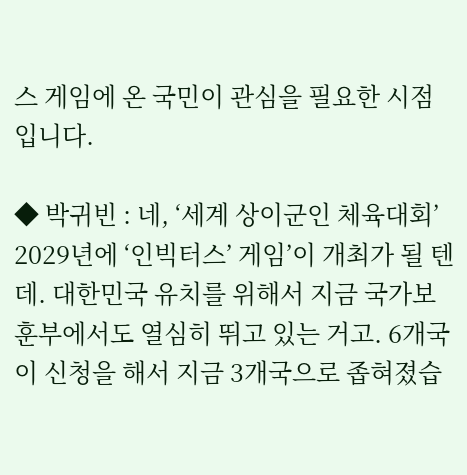스 게임에 온 국민이 관심을 필요한 시점입니다.

◆ 박귀빈 : 네, ‘세계 상이군인 체육대회’ 2029년에 ‘인빅터스’ 게임’이 개최가 될 텐데. 대한민국 유치를 위해서 지금 국가보훈부에서도 열심히 뛰고 있는 거고. 6개국이 신청을 해서 지금 3개국으로 좁혀졌습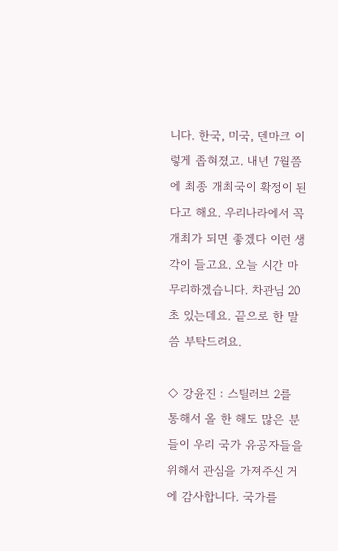니다. 한국, 미국, 덴마크 이렇게 좁혀졌고. 내년 7월쯤에 최종 개최국이 확정이 된다고 해요. 우리나라에서 꼭 개최가 되면 좋겠다 이런 생각이 들고요. 오늘 시간 마무리하겠습니다. 차관님 20초 있는데요. 끝으로 한 말씀 부탁드려요.

◇ 강윤진 : 스틸러브 2를 통해서 올 한 해도 많은 분들이 우리 국가 유공자들을 위해서 관심을 가져주신 거에 감사합니다. 국가를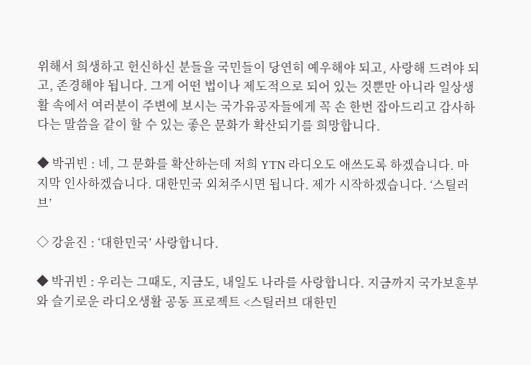위해서 희생하고 헌신하신 분들을 국민들이 당연히 예우해야 되고, 사랑해 드려야 되고, 존경해야 됩니다. 그게 어떤 법이나 제도적으로 되어 있는 것뿐만 아니라 일상생활 속에서 여러분이 주변에 보시는 국가유공자들에게 꼭 손 한번 잡아드리고 감사하다는 말씀을 같이 할 수 있는 좋은 문화가 확산되기를 희망합니다.

◆ 박귀빈 : 네, 그 문화를 확산하는데 저희 YTN 라디오도 애쓰도록 하겠습니다. 마지막 인사하겠습니다. 대한민국 외쳐주시면 됩니다. 제가 시작하겠습니다. ‘스틸러브’

◇ 강윤진 : ‘대한민국’ 사랑합니다.

◆ 박귀빈 : 우리는 그때도, 지금도, 내일도 나라를 사랑합니다. 지금까지 국가보훈부와 슬기로운 라디오생활 공동 프로젝트 <스틸러브 대한민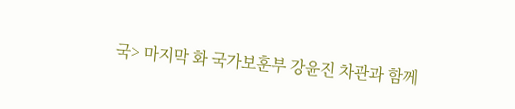국> 마지막 화 국가보훈부 강윤진 차관과 함께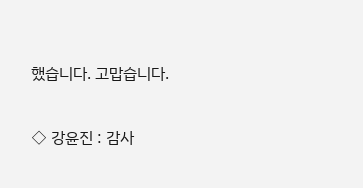했습니다. 고맙습니다.

◇ 강윤진 : 감사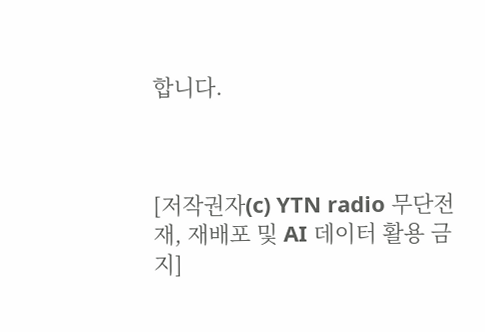합니다.



[저작권자(c) YTN radio 무단전재, 재배포 및 AI 데이터 활용 금지]